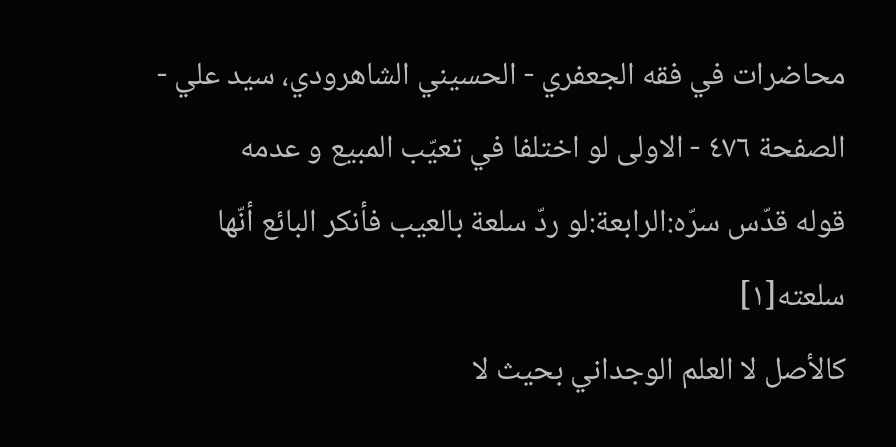محاضرات في فقه الجعفري - الحسيني الشاهرودي، سيد علي - الصفحة ٤٧٦ - الاولى لو اختلفا في تعيّب المبيع و عدمه
قوله قدّس سرّه:الرابعة:لو ردّ سلعة بالعيب فأنكر البائع أنّها سلعته[١]
كالأصل لا العلم الوجداني بحيث لا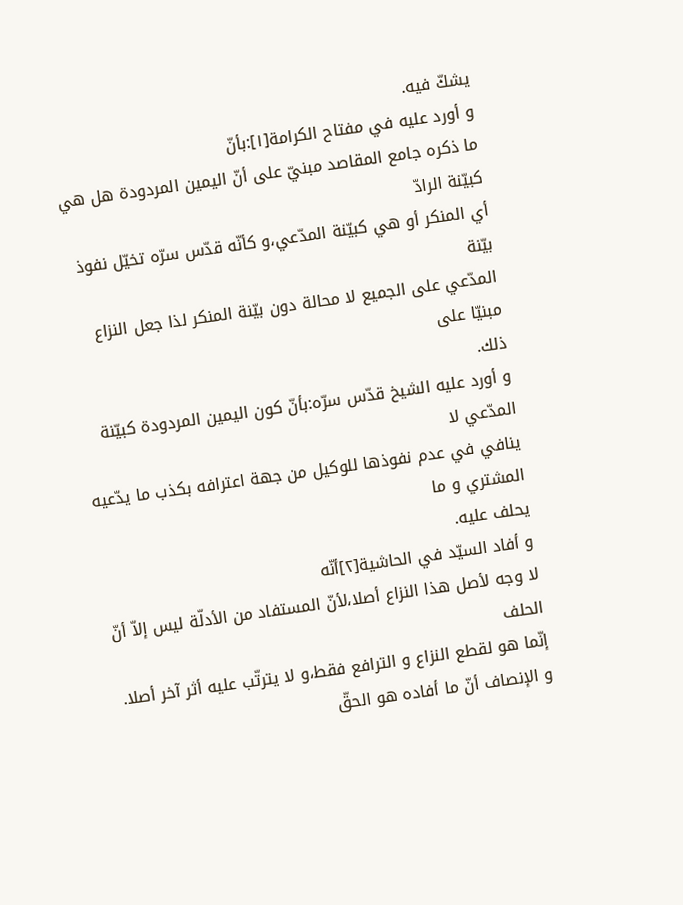يشكّ فيه.
و أورد عليه في مفتاح الكرامة[١]:بأنّ
ما ذكره جامع المقاصد مبنيّ على أنّ اليمين المردودة هل هي كبيّنة الرادّ
أي المنكر أو هي كبيّنة المدّعي،و كأنّه قدّس سرّه تخيّل نفوذ بيّنة
المدّعي على الجميع لا محالة دون بيّنة المنكر لذا جعل النزاع مبنيّا على
ذلك.
و أورد عليه الشيخ قدّس سرّه:بأنّ كون اليمين المردودة كبيّنة المدّعي لا
ينافي في عدم نفوذها للوكيل من جهة اعترافه بكذب ما يدّعيه المشتري و ما
يحلف عليه.
و أفاد السيّد في الحاشية[٢]أنّه
لا وجه لأصل هذا النزاع أصلا،لأنّ المستفاد من الأدلّة ليس إلاّ أنّ الحلف
إنّما هو لقطع النزاع و الترافع فقط،و لا يترتّب عليه أثر آخر أصلا.
و الإنصاف أنّ ما أفاده هو الحقّ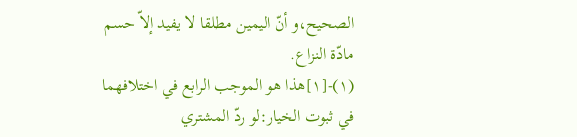الصحيح،و أنّ اليمين مطلقا لا يفيد إلاّ حسم مادّة النزاع.
(١)-[١]هذا هو الموجب الرابع في اختلافهما في ثبوت الخيار:لو ردّ المشتري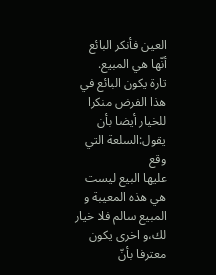العين فأنكر البائع أنّها هي المبيع.
تارة يكون البائع في هذا الفرض منكرا للخيار أيضا بأن يقول:السلعة التي وقع
عليها البيع ليست هي هذه المعيبة و المبيع سالم فلا خيار لك،و اخرى يكون
معترفا بأنّ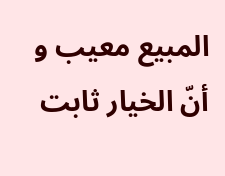المبيع معيب و أنّ الخيار ثابت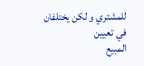للمشتري و لكن يختلفان في تعيين
المبيع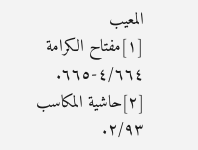المعيب
[١]مفتاح الكرامة ٤/٦٦٤-٦٦٥.
[٢]حاشية المكاسب ٢/٩٣.